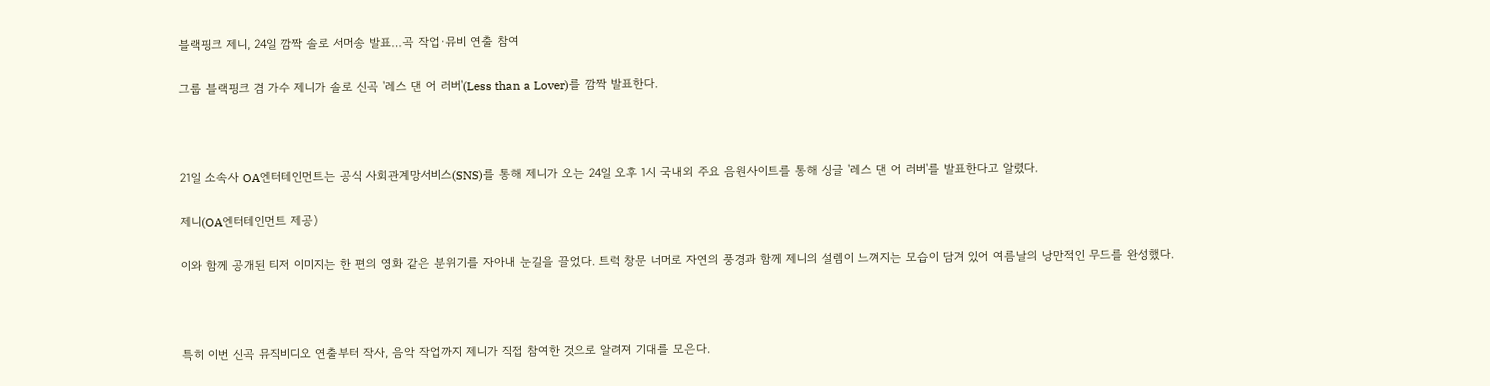블랙핑크 제니, 24일 깜짝 솔로 서머송 발표…곡 작업·뮤비 연출 참여

그룹 블랙핑크 겸 가수 제니가 솔로 신곡 '레스 댄 어 러버'(Less than a Lover)를 깜짝 발표한다.



21일 소속사 OA엔터테인먼트는 공식 사회관계망서비스(SNS)를 통해 제니가 오는 24일 오후 1시 국내외 주요 음원사이트를 통해 싱글 '레스 댄 어 러버'를 발표한다고 알렸다.

제니(OA엔터테인먼트 제공)

이와 함께 공개된 티저 이미지는 한 편의 영화 같은 분위기를 자아내 눈길을 끌었다. 트럭 창문 너머로 자연의 풍경과 함께 제니의 설렘이 느껴지는 모습이 담겨 있어 여름날의 낭만적인 무드를 완성했다.



특히 이번 신곡 뮤직비디오 연출부터 작사, 음악 작업까지 제니가 직접 참여한 것으로 알려져 기대를 모은다.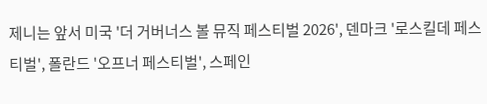제니는 앞서 미국 '더 거버너스 볼 뮤직 페스티벌 2026', 덴마크 '로스킬데 페스티벌', 폴란드 '오프너 페스티벌', 스페인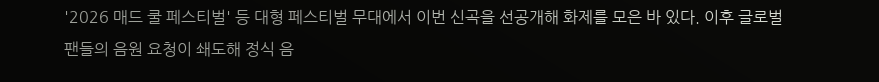'2026 매드 쿨 페스티벌' 등 대형 페스티벌 무대에서 이번 신곡을 선공개해 화제를 모은 바 있다. 이후 글로벌 팬들의 음원 요청이 쇄도해 정식 음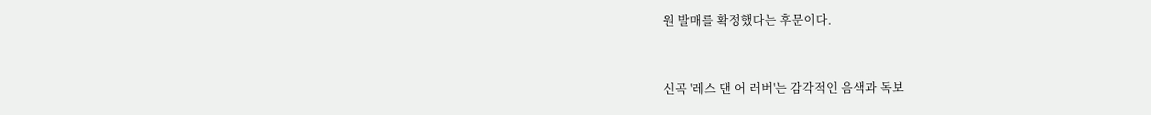원 발매를 확정했다는 후문이다.



신곡 '레스 댄 어 러버'는 감각적인 음색과 독보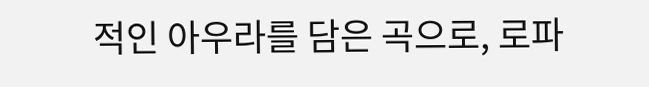적인 아우라를 담은 곡으로, 로파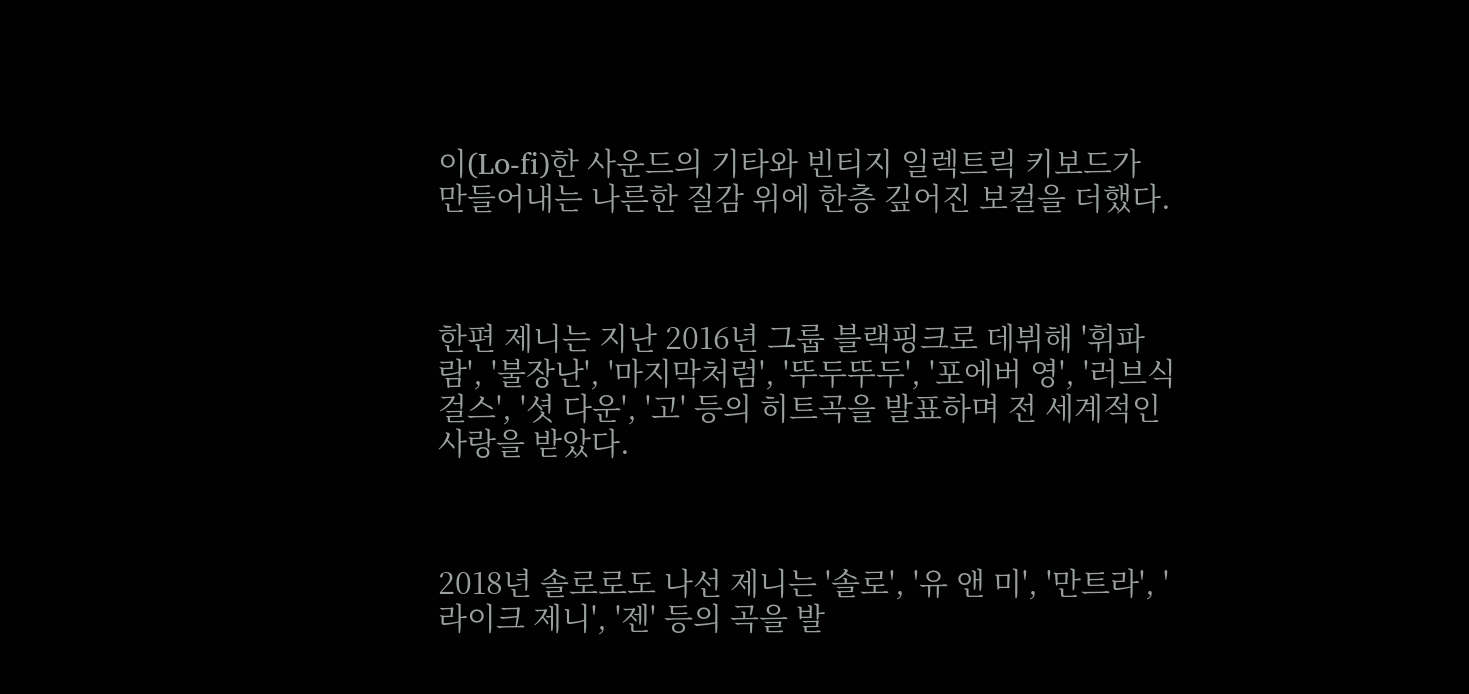이(Lo-fi)한 사운드의 기타와 빈티지 일렉트릭 키보드가 만들어내는 나른한 질감 위에 한층 깊어진 보컬을 더했다.



한편 제니는 지난 2016년 그룹 블랙핑크로 데뷔해 '휘파람', '불장난', '마지막처럼', '뚜두뚜두', '포에버 영', '러브식 걸스', '셧 다운', '고' 등의 히트곡을 발표하며 전 세계적인 사랑을 받았다.



2018년 솔로로도 나선 제니는 '솔로', '유 앤 미', '만트라', '라이크 제니', '젠' 등의 곡을 발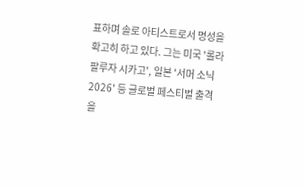표하며 솔로 아티스트로서 명성을 확고히 하고 있다. 그는 미국 '롤라팔루자 시카고', 일본 '서머 소닉 2026' 등 글로벌 페스티벌 출격을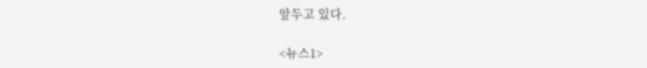앞두고 있다.

<뉴스1>